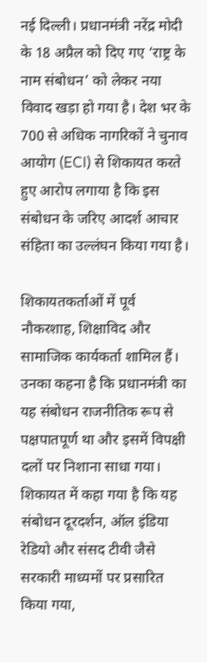नई दिल्ली। प्रधानमंत्री नरेंद्र मोदी के 18 अप्रैल को दिए गए ‘राष्ट्र के नाम संबोधन’ को लेकर नया विवाद खड़ा हो गया है। देश भर के 700 से अधिक नागरिकों ने चुनाव आयोग (ECI) से शिकायत करते हुए आरोप लगाया है कि इस संबोधन के जरिए आदर्श आचार संहिता का उल्लंघन किया गया है।

शिकायतकर्ताओं में पूर्व नौकरशाह, शिक्षाविद और सामाजिक कार्यकर्ता शामिल हैं। उनका कहना है कि प्रधानमंत्री का यह संबोधन राजनीतिक रूप से पक्षपातपूर्ण था और इसमें विपक्षी दलों पर निशाना साधा गया। शिकायत में कहा गया है कि यह संबोधन दूरदर्शन, ऑल इंडिया रेडियो और संसद टीवी जैसे सरकारी माध्यमों पर प्रसारित किया गया,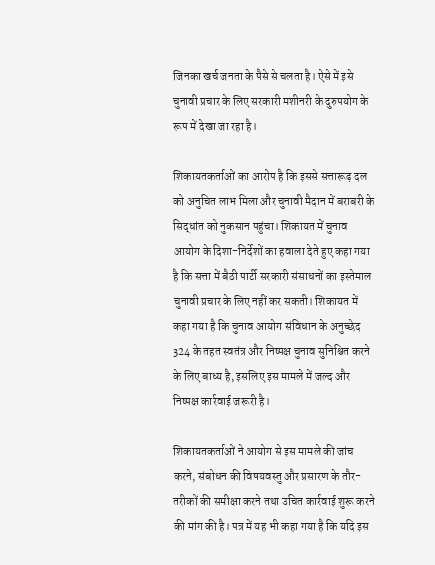जिनका खर्च जनता के पैसे से चलता है। ऐसे में इसे चुनावी प्रचार के लिए सरकारी मशीनरी के दुरुपयोग के रूप में देखा जा रहा है।

शिकायतकर्ताओं का आरोप है कि इससे सत्तारूढ़ दल को अनुचित लाभ मिला और चुनावी मैदान में बराबरी के सिद्धांत को नुकसान पहुंचा। शिकायत में चुनाव आयोग के दिशा-निर्देशों का हवाला देते हुए कहा गया है कि सत्ता में बैठी पार्टी सरकारी संसाधनों का इस्तेमाल चुनावी प्रचार के लिए नहीं कर सकती। शिकायत में कहा गया है कि चुनाव आयोग संविधान के अनुच्छेद 324 के तहत स्वतंत्र और निष्पक्ष चुनाव सुनिश्चित करने के लिए बाध्य है, इसलिए इस मामले में जल्द और निष्पक्ष कार्रवाई जरूरी है।

शिकायतकर्ताओं ने आयोग से इस मामले की जांच करने, संबोधन की विषयवस्तु और प्रसारण के तौर-तरीकों की समीक्षा करने तथा उचित कार्रवाई शुरू करने की मांग की है। पत्र में यह भी कहा गया है कि यदि इस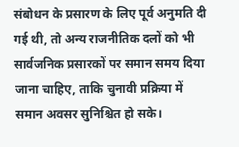संबोधन के प्रसारण के लिए पूर्व अनुमति दी गई थी, तो अन्य राजनीतिक दलों को भी सार्वजनिक प्रसारकों पर समान समय दिया जाना चाहिए, ताकि चुनावी प्रक्रिया में समान अवसर सुनिश्चित हो सके।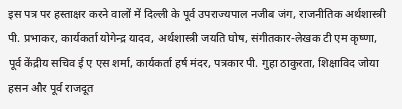इस पत्र पर हस्ताक्षर करने वालों में दिल्ली के पूर्व उपराज्यपाल नजीब जंग, राजनीतिक अर्थशास्त्री पी. प्रभाकर, कार्यकर्ता योगेन्द्र यादव, अर्थशास्त्री जयति घोष, संगीतकार-लेखक टी एम कृष्णा, पूर्व केंद्रीय सचिव ई ए एस शर्मा, कार्यकर्ता हर्ष मंदर, पत्रकार पी. गुहा ठाकुरता, शिक्षाविद जोया हसन और पूर्व राजदूत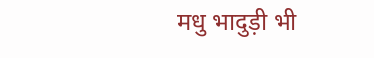मधु भादुड़ी भी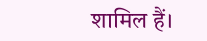शामिल हैं।